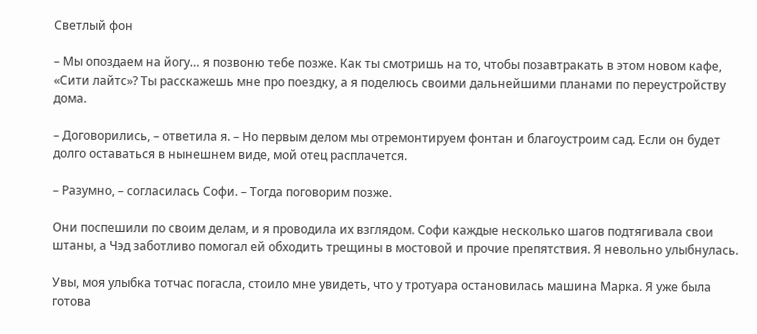Светлый фон

– Мы опоздаем на йогу… я позвоню тебе позже. Как ты смотришь на то, чтобы позавтракать в этом новом кафе, «Сити лайтс»? Ты расскажешь мне про поездку, а я поделюсь своими дальнейшими планами по переустройству дома.

– Договорились, – ответила я. – Но первым делом мы отремонтируем фонтан и благоустроим сад. Если он будет долго оставаться в нынешнем виде, мой отец расплачется.

– Разумно, – согласилась Софи. – Тогда поговорим позже.

Они поспешили по своим делам, и я проводила их взглядом. Софи каждые несколько шагов подтягивала свои штаны, а Чэд заботливо помогал ей обходить трещины в мостовой и прочие препятствия. Я невольно улыбнулась.

Увы, моя улыбка тотчас погасла, стоило мне увидеть, что у тротуара остановилась машина Марка. Я уже была готова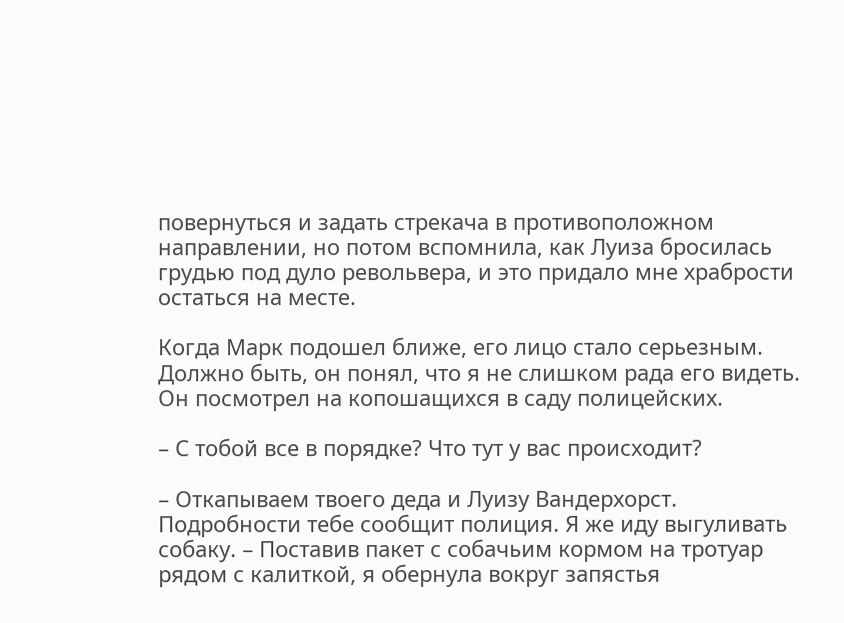повернуться и задать стрекача в противоположном направлении, но потом вспомнила, как Луиза бросилась грудью под дуло револьвера, и это придало мне храбрости остаться на месте.

Когда Марк подошел ближе, его лицо стало серьезным. Должно быть, он понял, что я не слишком рада его видеть. Он посмотрел на копошащихся в саду полицейских.

– С тобой все в порядке? Что тут у вас происходит?

– Откапываем твоего деда и Луизу Вандерхорст. Подробности тебе сообщит полиция. Я же иду выгуливать собаку. – Поставив пакет с собачьим кормом на тротуар рядом с калиткой, я обернула вокруг запястья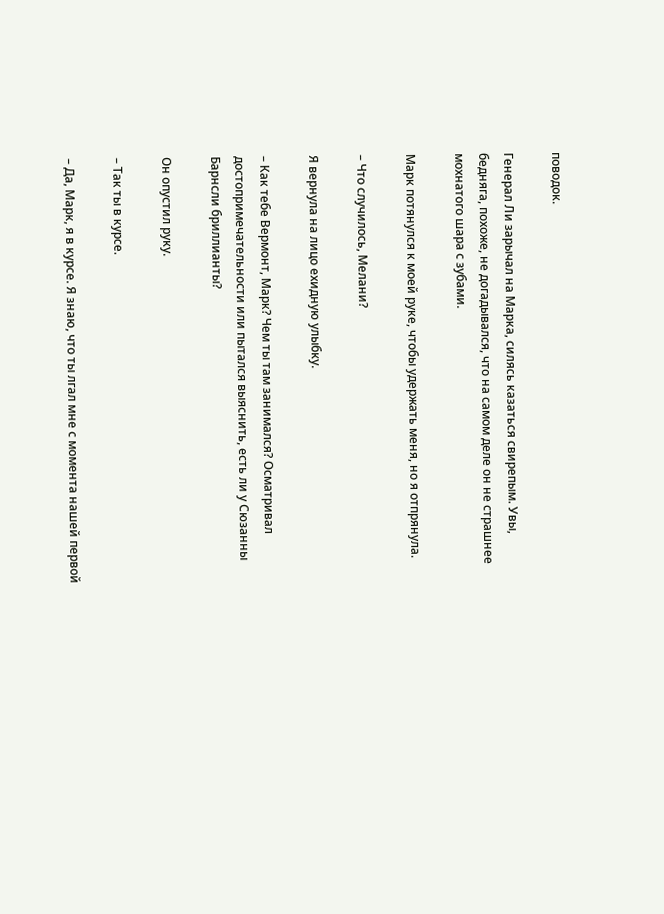поводок.

Генерал Ли зарычал на Марка, силясь казаться свирепым. Увы, бедняга, похоже, не догадывался, что на самом деле он не страшнее мохнатого шара с зубами.

Марк потянулся к моей руке, чтобы удержать меня, но я отпрянула.

– Что случилось, Мелани?

Я вернула на лицо ехидную улыбку.

– Как тебе Вермонт, Марк? Чем ты там занимался? Осматривал достопримечательности или пытался выяснить, есть ли у Сюзанны Барнсли бриллианты?

Он опустил руку.

– Так ты в курсе.

– Да, Марк, я в курсе. Я знаю, что ты лгал мне с момента нашей первой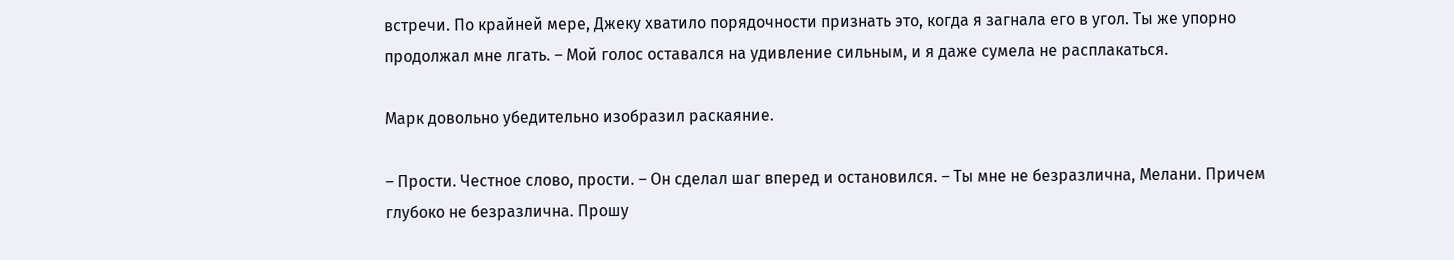встречи. По крайней мере, Джеку хватило порядочности признать это, когда я загнала его в угол. Ты же упорно продолжал мне лгать. – Мой голос оставался на удивление сильным, и я даже сумела не расплакаться.

Марк довольно убедительно изобразил раскаяние.

– Прости. Честное слово, прости. – Он сделал шаг вперед и остановился. – Ты мне не безразлична, Мелани. Причем глубоко не безразлична. Прошу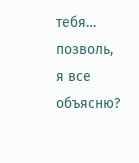тебя… позволь, я все объясню?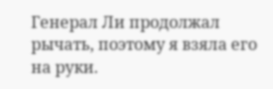Генерал Ли продолжал рычать, поэтому я взяла его на руки.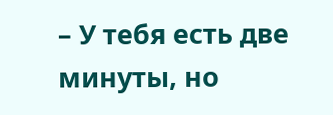– У тебя есть две минуты, но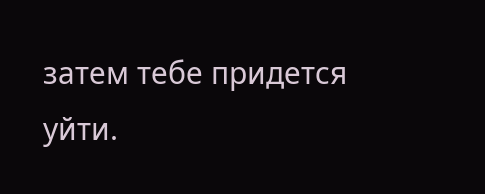затем тебе придется уйти.